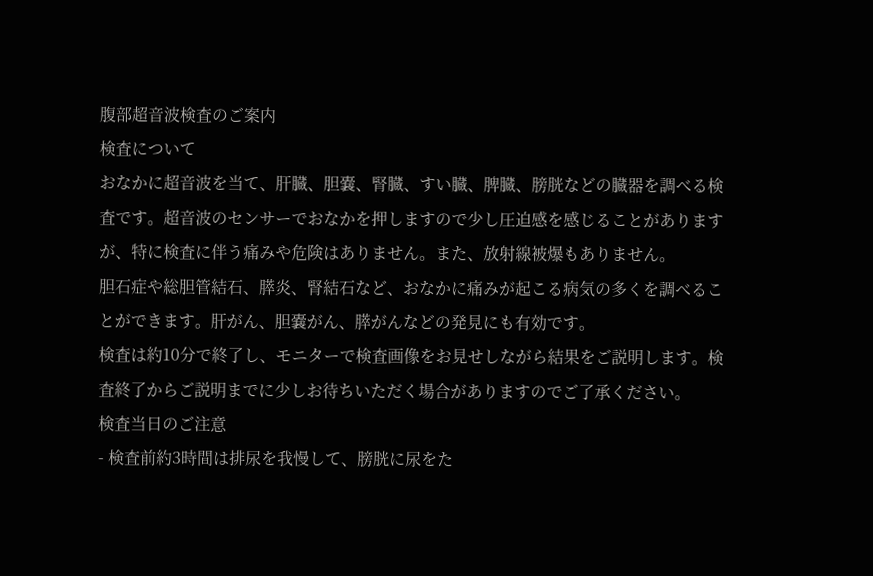腹部超音波検査のご案内
検査について
おなかに超音波を当て、肝臓、胆嚢、腎臓、すい臓、脾臓、膀胱などの臓器を調べる検査です。超音波のセンサーでおなかを押しますので少し圧迫感を感じることがありますが、特に検査に伴う痛みや危険はありません。また、放射線被爆もありません。
胆石症や総胆管結石、膵炎、腎結石など、おなかに痛みが起こる病気の多くを調べることができます。肝がん、胆嚢がん、膵がんなどの発見にも有効です。
検査は約10分で終了し、モニターで検査画像をお見せしながら結果をご説明します。検査終了からご説明までに少しお待ちいただく場合がありますのでご了承ください。
検査当日のご注意
- 検査前約3時間は排尿を我慢して、膀胱に尿をた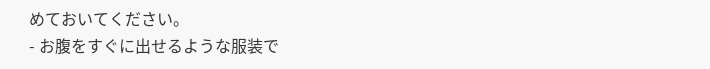めておいてください。
- お腹をすぐに出せるような服装で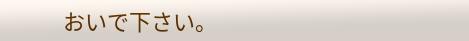おいで下さい。